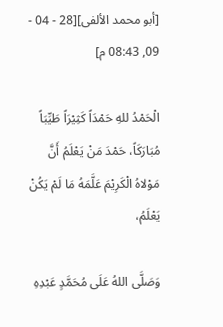[أبو محمد الألفى][28 - 04 - 09, 08:43 م]

الْحَمْدُ للهِ حَمْدَاً كَثِيْرَاً طَيِّبَاً مُبَارَكَاً، حَمْدَ مَنْ يَعْلَمُ أَنَّ مَوْلاهُ الْكَرِيْمَ عَلَّمَهُ مَا لَمْ يَكُنْ يَعْلَمُ،

وَصَلَّى اللهُ عَلَى مُحَمَّدٍ عَبْدِهِ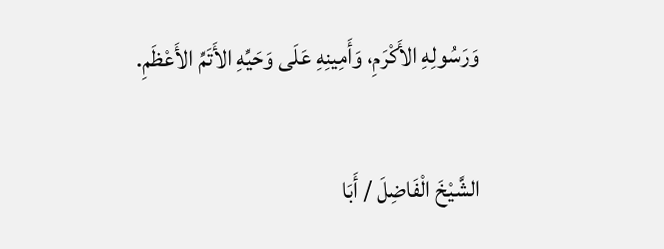وَرَسُولِهِ الأَكْرَمِ، وَأَمِينِهِ عَلَى وَحَيِّهِ الأَتَمِّ الأَعْظَمِ.

الشَّيْخَ الْفَاضِلَ / أَبَا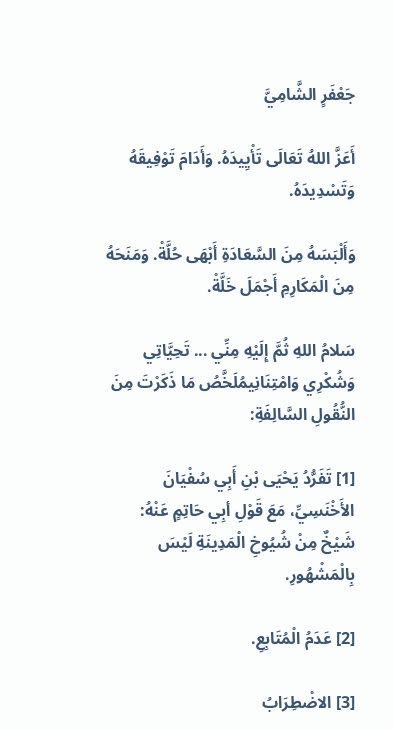جَعْفَرٍ الشَّامِيَّ

أَعَزَّ اللهُ تَعَالَى تَأْيِيدَهُ. وَأَدَامَ تَوْفِيقَهُ وَتَسْدِيدَهُ.

وَأَلْبَسَهُ مِنَ السَّعَادَةِ أَبْهَى حُلَّةْ. وَمَنَحَهُ مِنَ الْمَكَارِمِ أَجْمَلَ خَلَّةْ.

سَلامُ اللهِ ثُمَّ إِلَيْهِ مِنِّي ... تَحِيَّاتِي وَشُكْرِي وَامْتِنَانِيمُلَخَّصُ مَا ذَكَرْتَ مِنَ النُّقُولِ السَّالِفَةِ:

[1] تَفَرُّدُ يَحْيَى بْنِ أَبِي سُفْيَانَ الأَخْنَسِيِّ، مَعَ قَوْلِ أبِي حَاتِمٍ عَنْهُ: شَيْخٌ مِنْ شُيُوخِ الْمَدِينَةِ لَيْسَ بِالْمَشْهُورِ.

[2] عَدَمُ الْمُتَابِعِ.

[3] الاضْطِرَابُ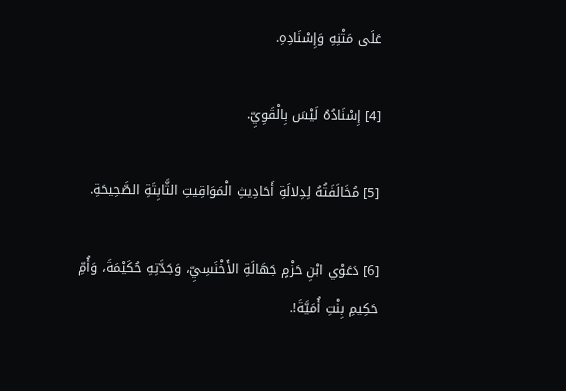عَلَى مَتْنِهِ وَإِسْنَادِهِ.

[4] إِسْنَادُهُ لَيْسَ بِالْقَوِيِّ.

[5] مُخَالَفَتُهُ لِدِلالَةِ أَحَادِيثِ الْمَوَاقِيتِ الثَّابِتَةِ الصَّحِيحَةِ.

[6] دَعَوْي ابْنِ حَزْمٍ جَهَالَةِ الأَخْنَسِيِّ، وَجَدَّتِهِ حُكَيْمَةَ، وَأُمِّ حَكِيمِ بِنْتِ أُمَيَّةَ!.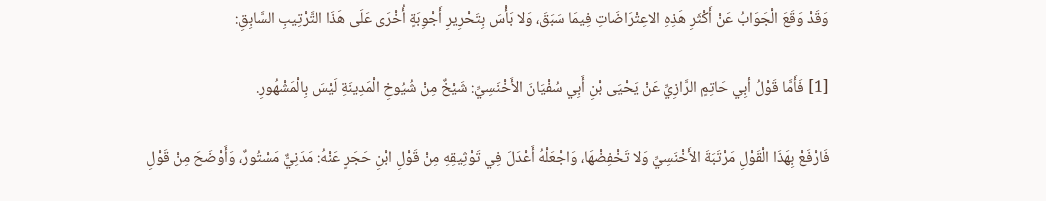وَقَدْ وَقَعَ الْجَوَابُ عَنْ أَكْثَرِ هَذِهِ الاعِتْرَاضَاتِ فِيمَا سَبَقَ، وَلا بَأْسَ بِتَحْرِيرِ أَجْوِبَةٍ أُخْرَى عَلَى هَذَا التَّرْتِيبِ السَّابِقِ:

[1] فَأَمَّا قَوْلُ أبِي حَاتِمٍ الرَّازِيِّ عَنْ يَحْيَى بْنِ أَبِي سُفْيَانَ الأَخْنَسِيِّ: شَيْخٌ مِنْ شُيُوخِ الْمَدِينَةِ لَيْسَ بِالْمَشْهُورِ.

فَارْفَعْ بِهَذَا الْقَوْلِ مَرْتَبَةَ الأَخْنَسِيِّ وَلا تَخْفِضْهَا، وَاجْعَلْهُ أَعْدَلَ فِي تَوْثِيقِهِ مِنْ قَوْلِ ابْنِ حَجَرٍ عَنْهُ: مَدَنِيٌّ مَسْتُورٌ، وَأَوْضَحَ مِنْ قَوْلِ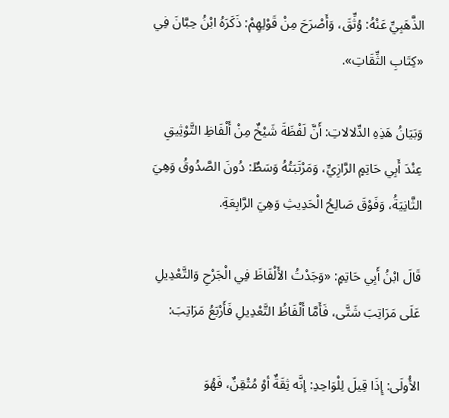الذَّهَبِيِّ عَنْهُ: وُثِّقَ، وَأَصْرَحَ مِنْ قَوْلِهِمْ: ذَكَرَهُ ابْنُ حِبَّانَ فِي «كِتَابِ الثِّقَاتِ».

وَبَيَانُ هَذِهِ الدِّلالاتِ: أَنَّ لَفْظَةَ شَيْخٌ مِنْ أَلْفَاظِ التَّوْثِيقِ عِنْدَ أَبِي حَاتِمٍ الرَّازِيِّ، وَمَرْتَبَتُهُ وَسَطٌ: دُونَ الصَّدُوقُ وَهِيَ الثَّانِيَةُ، وَفَوْقَ صَالِحُ الْحَدِيثِ وَهِيَ الرَّابِعَةِ.

قَالَ ابْنُ أَبِي حَاتِمٍ: «وَجَدْتُ الأَلْفَاظَ فِي الْجَرْحِ وَالتَّعْدِيلِ عَلَى مَرَاتِبَ شَتَّى، فَأَمَّا أَلْفَاظُ التَّعْدِيلِ فَأَرْبَعُ مَرَاتِبَ:

الأُولَى: إِذَا قِيلَ لِلْوَاحِدِ: إنَّه ثِقَةٌ أوْ مُتْقِنٌ، فَهُوَ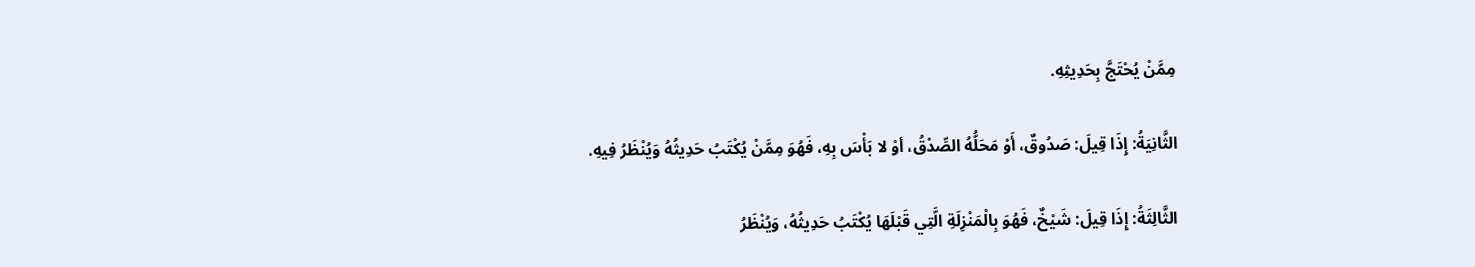مِمَّنْ يُحْتَجَّ بِحَدِيثِهِ.

الثَّانِيَةُ: إِذَا قِيلَ: صَدُوقٌ، أَوْ مَحَلُّهُ الصِّدْقُ، أوْ لا بَأْسَ بِهِ، فَهُوَ مِمَّنْ يُكْتَبُ حَدِيثُهُ وَيُنْظَرُ فِيهِ.

الثَّالِثَةُ: إِذَا قِيلَ: شَيْخٌ، فَهُوَ بِالْمَنْزِلَةِ الَّتِي قَبْلَهَا يُكْتَبُ حَدِيثُهُ، وَيُنْظَرُ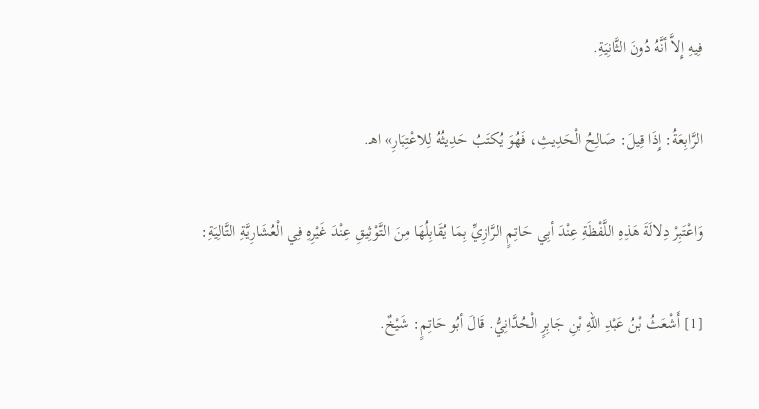فِيهِ إِلاَّ أنَّهُ دُونَ الثَّانِيَةِ.

الرَّابِعَةُ: إِذَا قِيلَ: صَالِحُ الْحَدِيثِ، فَهُوَ يُكتَبُ حَدِيثُهُ لِلاعْتِبَارِ» اهـ.

وَاعْتَبِرْ دِلالَةَ هَذِهِ اللَّفْظَةِ عِنْدَ أبِي حَاتِمٍ الرَّازِيِّ بِمَا يُقَابِلُهَا مِنَ التَّوْثِيقِ عِنْدَ غَيْرِهِ فِي الْعُشَارِيَّةِ التَّالِيَةِ:

[1] أَشْعَثُ بْنُ عَبْدِ اللهِ بْنِ جَابِرٍ الْحُدَّانِيُّ. قَالَ أبُو حَاتِمٍ: شَيْخٌ.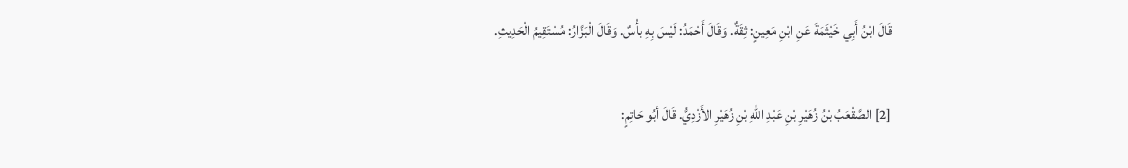قَالَ ابْنُ أَبِي خَيْثَمَةَ عَنِ ابْنِ مَعِينٍ: ثِقَةٌ. وَقَالَ أَحْمَدُ: لَيْسَ بِهِ بأْسٌ. وَقَالَ الْبَزَّارُ: مُسْتَقِيمُ الْحَدِيثِ.

[2] الصَّقْعَبُ بْنُ زُهَيْرِ بْنِ عَبْدِ اللهِ بْنِ زُهَيْرِ الأَزْدِيُّ. قَالَ أبُو حَاتِمٍ: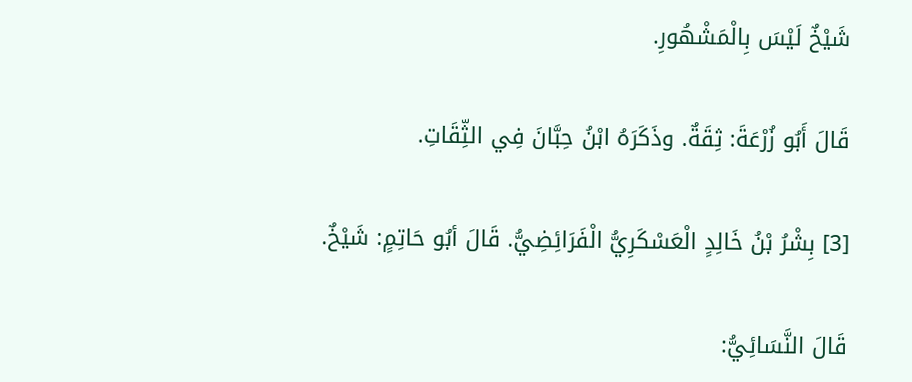شَيْخٌ لَيْسَ بِالْمَشْهُورِ.

قَالَ أَبُو زُرْعَةَ: ثِقَةٌ. وذَكَرَهُ ابْنُ حِبَّانَ فِي الثِّقَاتِ.

[3] بِشْرُ بْنُ خَالِدٍ الْعَسْكَرِيُّ الْفَرَائِضِيُّ. قَالَ أبُو حَاتِمٍ: شَيْخٌ.

قَالَ النَّسَائِيُّ: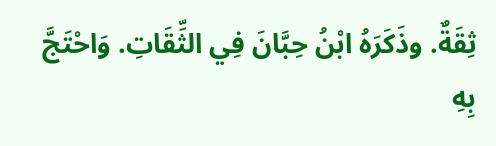ثِقَةٌ. وذَكَرَهُ ابْنُ حِبَّانَ فِي الثِّقَاتِ. وَاحْتَجَّ بِهِ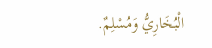الْبُخَارِيُّ وَمُسْلِمٌ.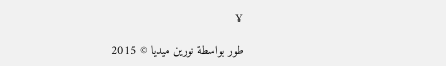¥

طور بواسطة نورين ميديا © 2015